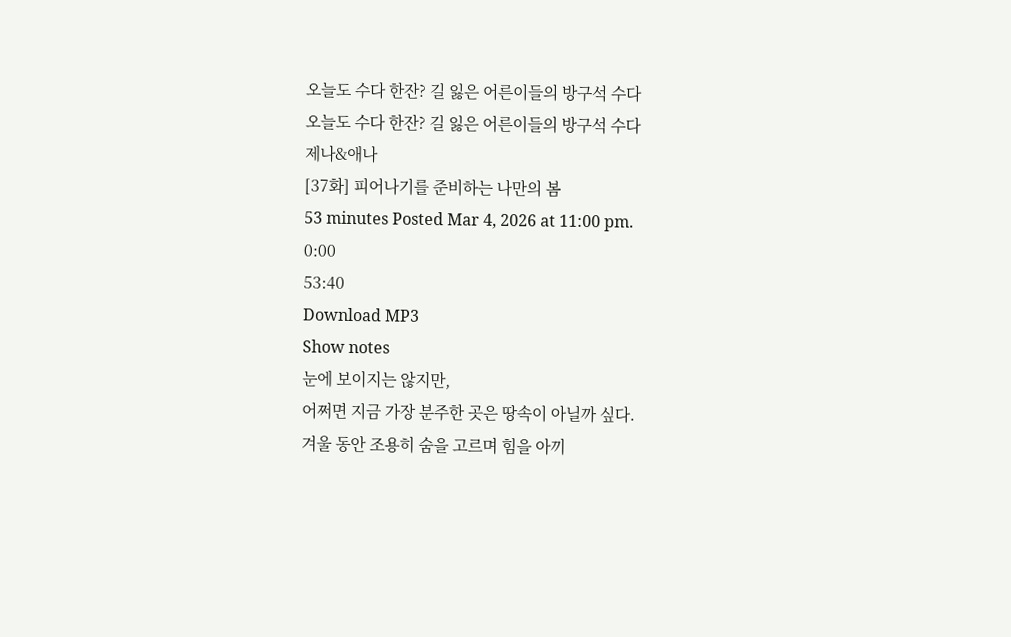오늘도 수다 한잔? 길 잃은 어른이들의 방구석 수다
오늘도 수다 한잔? 길 잃은 어른이들의 방구석 수다
제나&애나
[37화] 피어나기를 준비하는 나만의 봄
53 minutes Posted Mar 4, 2026 at 11:00 pm.
0:00
53:40
Download MP3
Show notes
눈에 보이지는 않지만,
어쩌면 지금 가장 분주한 곳은 땅속이 아닐까 싶다.
겨울 동안 조용히 숨을 고르며 힘을 아끼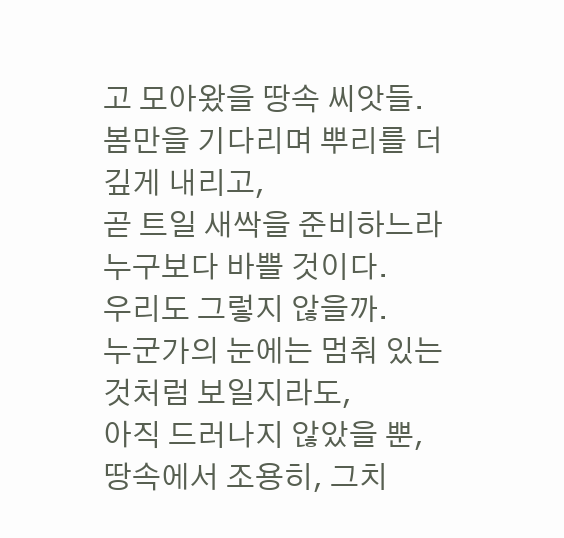고 모아왔을 땅속 씨앗들.
봄만을 기다리며 뿌리를 더 깊게 내리고,
곧 트일 새싹을 준비하느라 누구보다 바쁠 것이다.
우리도 그렇지 않을까.
누군가의 눈에는 멈춰 있는 것처럼 보일지라도,
아직 드러나지 않았을 뿐,
땅속에서 조용히, 그치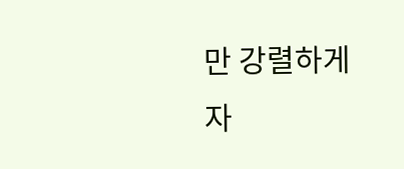만 강렬하게
자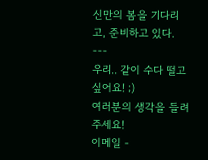신만의 봄을 기다리고, 준비하고 있다.
---
우리.. 같이 수다 떨고 싶어요! ;)
여러분의 생각을 들려주세요!
이메일 -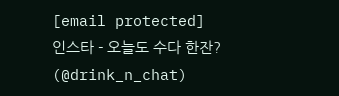[email protected]
인스타 - 오늘도 수다 한잔? (@drink_n_chat)